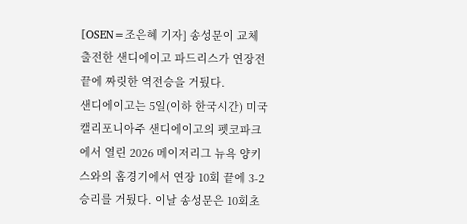[OSEN=조은혜 기자] 송성문이 교체 출전한 샌디에이고 파드리스가 연장전 끝에 짜릿한 역전승을 거뒀다.
샌디에이고는 5일(이하 한국시간) 미국 캘리포니아주 샌디에이고의 펫코파크에서 열린 2026 메이저리그 뉴욕 양키스와의 홈경기에서 연장 10회 끝에 3-2 승리를 거뒀다. 이날 송성문은 10회초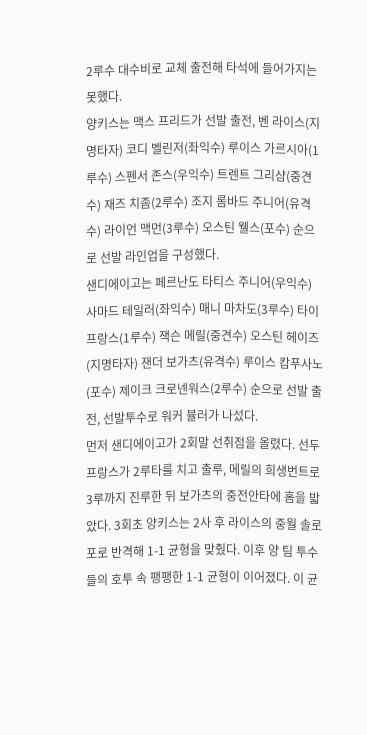2루수 대수비로 교체 출전해 타석에 들어가지는 못했다.
양키스는 맥스 프리드가 선발 출전, 벤 라이스(지명타자) 코디 벨린저(좌익수) 루이스 가르시아(1루수) 스펜서 존스(우익수) 트렌트 그리샴(중견수) 재즈 치좀(2루수) 조지 롬바드 주니어(유격수) 라이언 맥먼(3루수) 오스틴 웰스(포수) 순으로 선발 라인업을 구성했다.
샌디에이고는 페르난도 타티스 주니어(우익수) 사마드 테일러(좌익수) 매니 마차도(3루수) 타이 프랑스(1루수) 잭슨 메릴(중견수) 오스틴 헤이즈(지명타자) 잰더 보가츠(유격수) 루이스 캄푸사노(포수) 제이크 크로넨워스(2루수) 순으로 선발 출전, 선발투수로 워커 뷸러가 나섰다.
먼저 샌디에이고가 2회말 선취점을 올렸다. 선두 프랑스가 2루타를 치고 출루, 메릴의 희생번트로 3루까지 진루한 뒤 보가츠의 중전안타에 홈을 밟았다. 3회초 양키스는 2사 후 라이스의 중월 솔로포로 반격해 1-1 균형을 맞췄다. 이후 양 팀 투수들의 호투 속 팽팽한 1-1 균형이 이어졌다. 이 균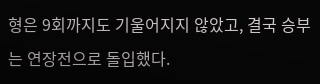형은 9회까지도 기울어지지 않았고, 결국 승부는 연장전으로 돌입했다.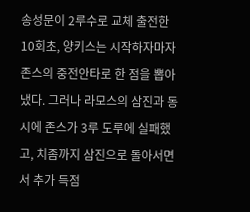송성문이 2루수로 교체 출전한 10회초, 양키스는 시작하자마자 존스의 중전안타로 한 점을 뽑아냈다. 그러나 라모스의 삼진과 동시에 존스가 3루 도루에 실패했고, 치좀까지 삼진으로 돌아서면서 추가 득점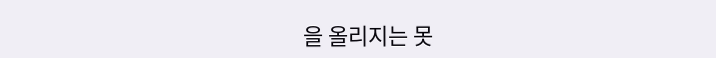을 올리지는 못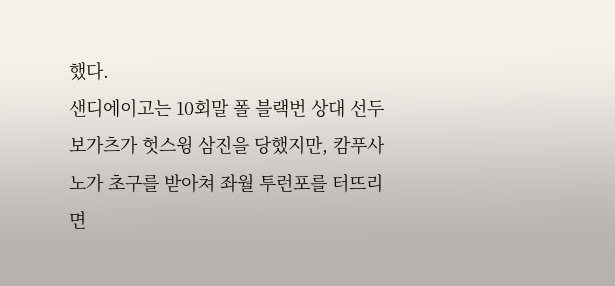했다.
샌디에이고는 10회말 폴 블랙번 상대 선두 보가츠가 헛스윙 삼진을 당했지만, 캄푸사노가 초구를 받아쳐 좌월 투런포를 터뜨리면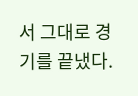서 그대로 경기를 끝냈다.